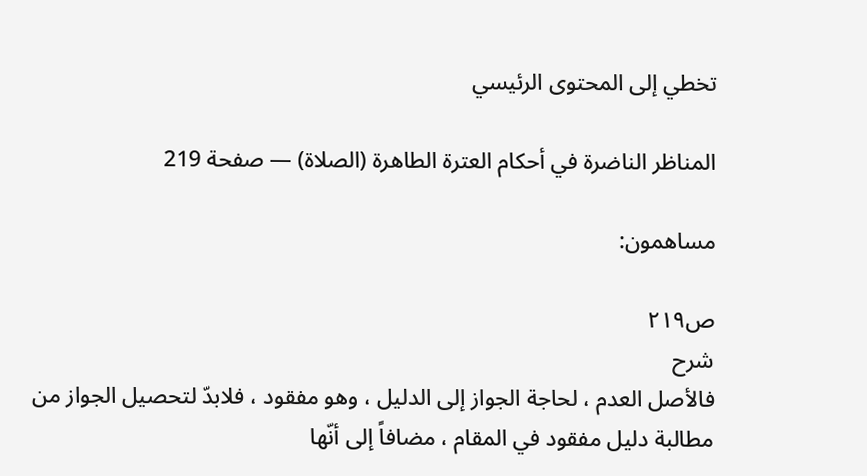تخطي إلى المحتوى الرئيسي

المناظر الناضرة في أحكام العترة الطاهرة (الصلاة) — صفحة 219

مساهمون:

ص٢١٩
شرح
فالأصل العدم ، لحاجة الجواز إلى الدليل ، وهو مفقود ، فلابدّ لتحصيل الجواز من مطالبة دليل مفقود في المقام ، مضافاً إلى أنّها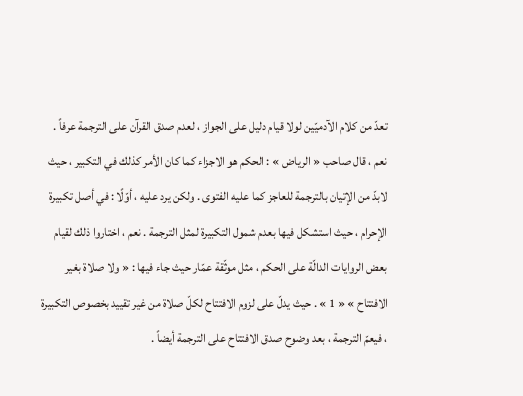تعدّ من كلام الآدميّين لولا قيام دليل على الجواز ، لعدم صدق القرآن على الترجمة عرفاً . نعم ، قال صاحب « الرياض » : الحكم هو الاجزاء كما كان الأمر كذلك في التكبير ، حيث لابدّ من الإتيان بالترجمة للعاجز كما عليه الفتوى . ولكن يرد عليه ، أوّلًا : في أصل تكبيرة الإحرام ، حيث استشكل فيها بعدم شمول التكبيرة لمثل الترجمة . نعم ، اختاروا ذلك لقيام بعض الروايات الدالّة على الحكم ، مثل موثّقة عمّار حيث جاء فيها : « ولا صلاة بغير الافتتاح » « 1 » . حيث يدلّ على لزوم الافتتاح لكلّ صلاة من غير تقييد بخصوص التكبيرة ، فيعمّ الترجمة ، بعد وضوح صدق الافتتاح على الترجمة أيضاً .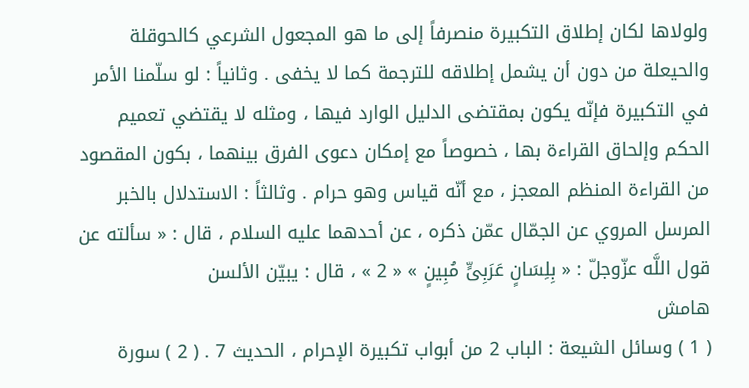ولولاها لكان إطلاق التكبيرة منصرفاً إلى ما هو المجعول الشرعي كالحوقلة والحيعلة من دون أن يشمل إطلاقه للترجمة كما لا يخفى . وثانياً : لو سلّمنا الأمر في التكبيرة فإنّه يكون بمقتضى الدليل الوارد فيها ، ومثله لا يقتضي تعميم الحكم وإلحاق القراءة بها ، خصوصاً مع إمكان دعوى الفرق بينهما ، بكون المقصود من القراءة المنظم المعجز ، مع أنّه قياس وهو حرام . وثالثاً : الاستدلال بالخبر المرسل المروي عن الجمّال عمّن ذكره ، عن أحدهما عليه السلام ، قال : « سألته عن قول اللَّه عزّوجلّ : « بِلِسَانٍ عَرَبِىٍّ مُبِينٍ » « 2 » ، قال : يبيّن الألسن
هامش
( 1 ) وسائل الشيعة : الباب 2 من أبواب تكبيرة الإحرام ، الحديث 7 . ( 2 ) سورة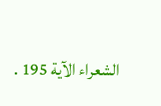الشعراء الآية 195 .